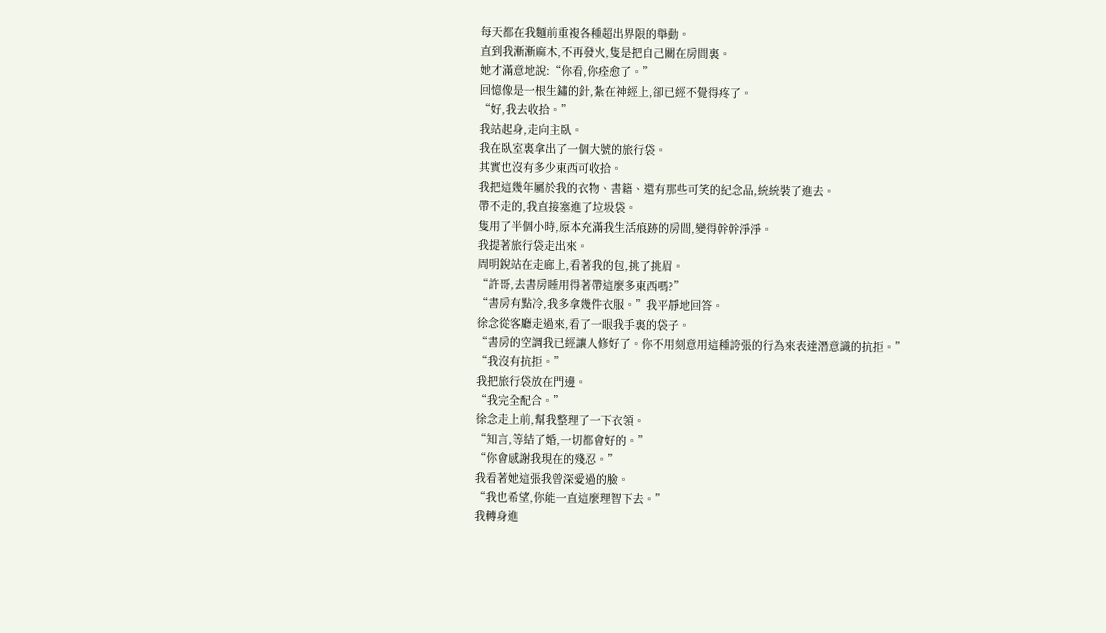每天都在我麵前重複各種超出界限的舉動。
直到我漸漸麻木,不再發火,隻是把自己關在房間裏。
她才滿意地說:“你看,你痊愈了。”
回憶像是一根生鏽的針,紮在神經上,卻已經不覺得疼了。
“好,我去收拾。”
我站起身,走向主臥。
我在臥室裏拿出了一個大號的旅行袋。
其實也沒有多少東西可收拾。
我把這幾年屬於我的衣物、書籍、還有那些可笑的紀念品,統統裝了進去。
帶不走的,我直接塞進了垃圾袋。
隻用了半個小時,原本充滿我生活痕跡的房間,變得幹幹淨淨。
我提著旅行袋走出來。
周明銳站在走廊上,看著我的包,挑了挑眉。
“許哥,去書房睡用得著帶這麼多東西嗎?”
“書房有點冷,我多拿幾件衣服。”我平靜地回答。
徐念從客廳走過來,看了一眼我手裏的袋子。
“書房的空調我已經讓人修好了。你不用刻意用這種誇張的行為來表達潛意識的抗拒。”
“我沒有抗拒。”
我把旅行袋放在門邊。
“我完全配合。”
徐念走上前,幫我整理了一下衣領。
“知言,等結了婚,一切都會好的。”
“你會感謝我現在的殘忍。”
我看著她這張我曾深愛過的臉。
“我也希望,你能一直這麼理智下去。”
我轉身進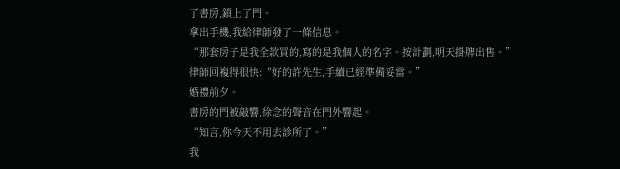了書房,鎖上了門。
拿出手機,我給律師發了一條信息。
“那套房子是我全款買的,寫的是我個人的名字。按計劃,明天掛牌出售。”
律師回複得很快:“好的許先生,手續已經準備妥當。”
婚禮前夕。
書房的門被敲響,徐念的聲音在門外響起。
“知言,你今天不用去診所了。”
我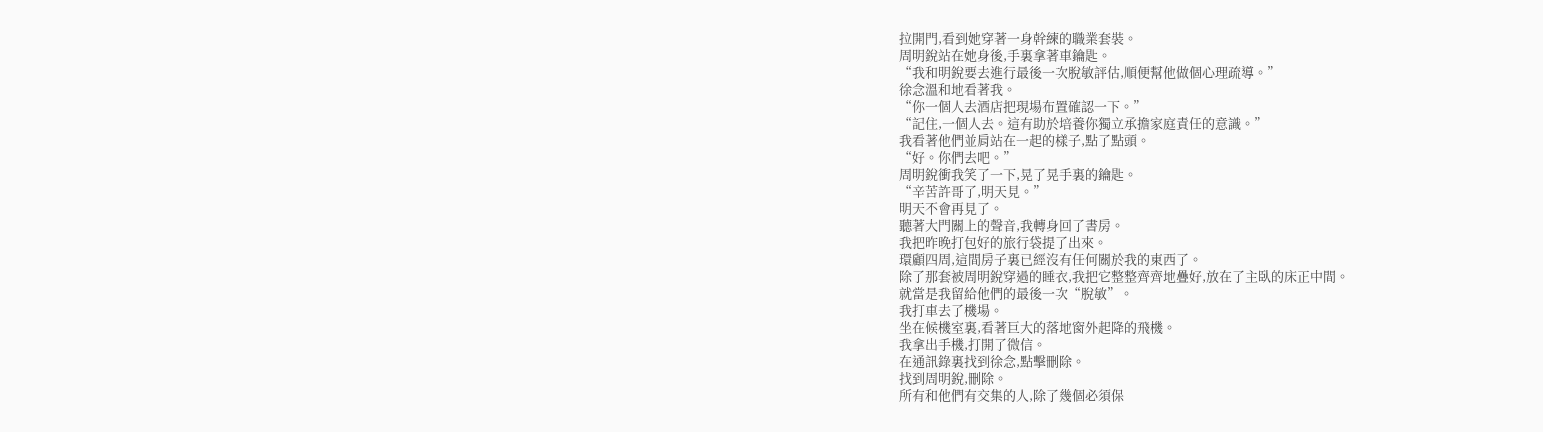拉開門,看到她穿著一身幹練的職業套裝。
周明銳站在她身後,手裏拿著車鑰匙。
“我和明銳要去進行最後一次脫敏評估,順便幫他做個心理疏導。”
徐念溫和地看著我。
“你一個人去酒店把現場布置確認一下。”
“記住,一個人去。這有助於培養你獨立承擔家庭責任的意識。”
我看著他們並肩站在一起的樣子,點了點頭。
“好。你們去吧。”
周明銳衝我笑了一下,晃了晃手裏的鑰匙。
“辛苦許哥了,明天見。”
明天不會再見了。
聽著大門關上的聲音,我轉身回了書房。
我把昨晚打包好的旅行袋提了出來。
環顧四周,這間房子裏已經沒有任何關於我的東西了。
除了那套被周明銳穿過的睡衣,我把它整整齊齊地疊好,放在了主臥的床正中間。
就當是我留給他們的最後一次“脫敏”。
我打車去了機場。
坐在候機室裏,看著巨大的落地窗外起降的飛機。
我拿出手機,打開了微信。
在通訊錄裏找到徐念,點擊刪除。
找到周明銳,刪除。
所有和他們有交集的人,除了幾個必須保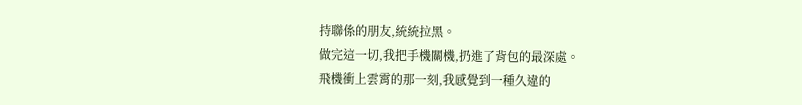持聯係的朋友,統統拉黑。
做完這一切,我把手機關機,扔進了背包的最深處。
飛機衝上雲霄的那一刻,我感覺到一種久違的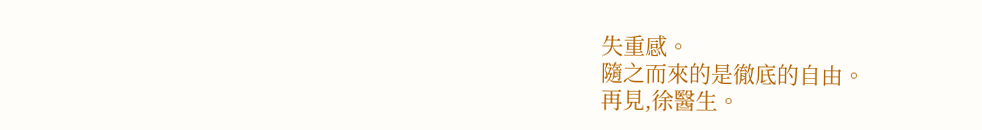失重感。
隨之而來的是徹底的自由。
再見,徐醫生。